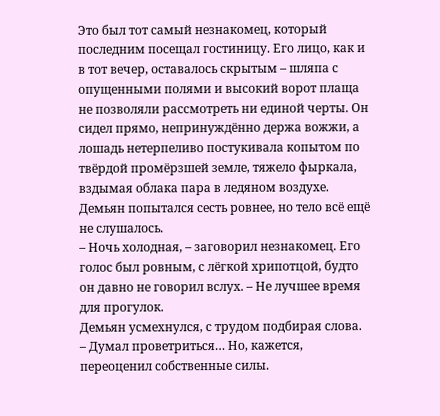Это был тот самый незнакомец, который последним посещал гостиницу. Его лицо, как и в тот вечер, оставалось скрытым – шляпа с опущенными полями и высокий ворот плаща не позволяли рассмотреть ни единой черты. Он сидел прямо, непринуждённо держа вожжи, а лошадь нетерпеливо постукивала копытом по твёрдой промёрзшей земле, тяжело фыркала, вздымая облака пара в ледяном воздухе.
Демьян попытался сесть ровнее, но тело всё ещё не слушалось.
– Ночь холодная, – заговорил незнакомец. Его голос был ровным, с лёгкой хрипотцой, будто он давно не говорил вслух. – Не лучшее время для прогулок.
Демьян усмехнулся, с трудом подбирая слова.
– Думал проветриться… Но, кажется, переоценил собственные силы.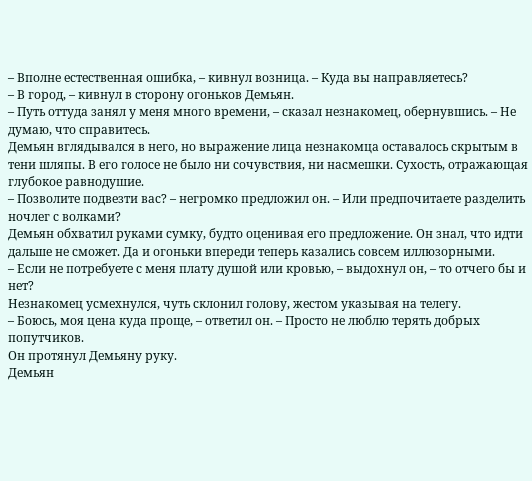– Вполне естественная ошибка, – кивнул возница. – Куда вы направляетесь?
– В город, – кивнул в сторону огоньков Демьян.
– Путь оттуда занял у меня много времени, – сказал незнакомец, обернувшись. – Не думаю, что справитесь.
Демьян вглядывался в него, но выражение лица незнакомца оставалось скрытым в тени шляпы. В его голосе не было ни сочувствия, ни насмешки. Сухость, отражающая глубокое равнодушие.
– Позволите подвезти вас? – негромко предложил он. – Или предпочитаете разделить ночлег с волками?
Демьян обхватил руками сумку, будто оценивая его предложение. Он знал, что идти дальше не сможет. Да и огоньки впереди теперь казались совсем иллюзорными.
– Если не потребуете с меня плату душой или кровью, – выдохнул он, – то отчего бы и нет?
Незнакомец усмехнулся, чуть склонил голову, жестом указывая на телегу.
– Боюсь, моя цена куда проще, – ответил он. – Просто не люблю терять добрых попутчиков.
Он протянул Демьяну руку.
Демьян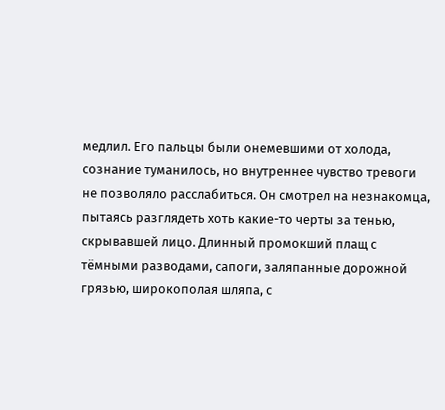медлил. Его пальцы были онемевшими от холода, сознание туманилось, но внутреннее чувство тревоги не позволяло расслабиться. Он смотрел на незнакомца, пытаясь разглядеть хоть какие-то черты за тенью, скрывавшей лицо. Длинный промокший плащ с тёмными разводами, сапоги, заляпанные дорожной грязью, широкополая шляпа, с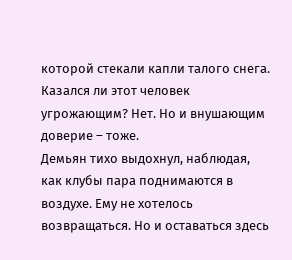которой стекали капли талого снега. Казался ли этот человек угрожающим? Нет. Но и внушающим доверие – тоже.
Демьян тихо выдохнул, наблюдая, как клубы пара поднимаются в воздухе. Ему не хотелось возвращаться. Но и оставаться здесь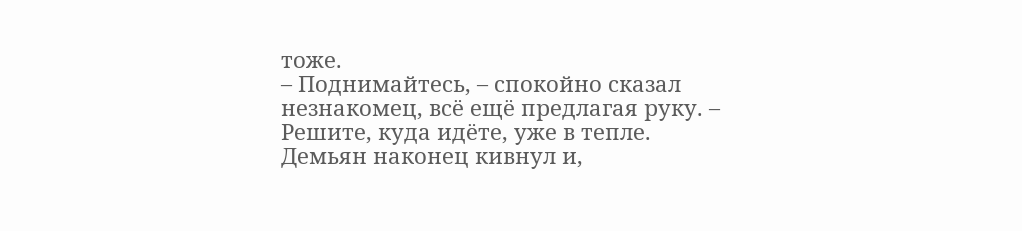тоже.
– Поднимайтесь, – спокойно сказал незнакомец, всё ещё предлагая руку. – Решите, куда идёте, уже в тепле.
Демьян наконец кивнул и,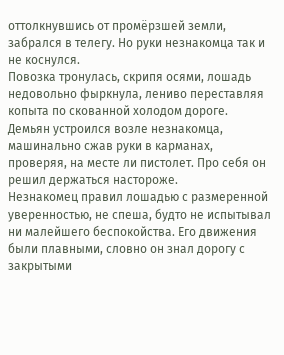оттолкнувшись от промёрзшей земли, забрался в телегу. Но руки незнакомца так и не коснулся.
Повозка тронулась, скрипя осями, лошадь недовольно фыркнула, лениво переставляя копыта по скованной холодом дороге.
Демьян устроился возле незнакомца, машинально сжав руки в карманах, проверяя, на месте ли пистолет. Про себя он решил держаться настороже.
Незнакомец правил лошадью с размеренной уверенностью, не спеша, будто не испытывал ни малейшего беспокойства. Его движения были плавными, словно он знал дорогу с закрытыми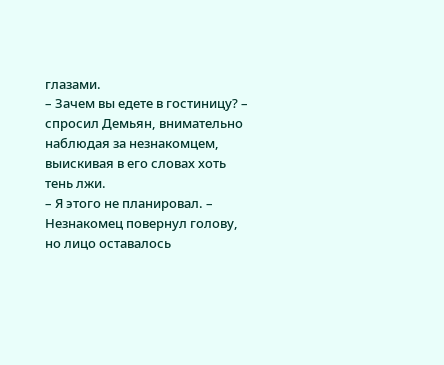глазами.
– Зачем вы едете в гостиницу? – спросил Демьян, внимательно наблюдая за незнакомцем, выискивая в его словах хоть тень лжи.
– Я этого не планировал. – Незнакомец повернул голову, но лицо оставалось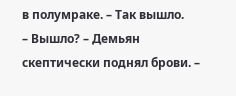в полумраке. – Так вышло.
– Вышло? – Демьян скептически поднял брови. –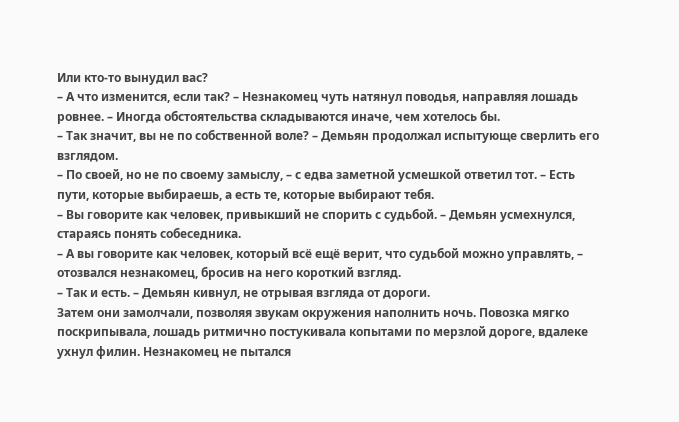Или кто-то вынудил вас?
– А что изменится, если так? – Незнакомец чуть натянул поводья, направляя лошадь ровнее. – Иногда обстоятельства складываются иначе, чем хотелось бы.
– Так значит, вы не по собственной воле? – Демьян продолжал испытующе сверлить его взглядом.
– По своей, но не по своему замыслу, – с едва заметной усмешкой ответил тот. – Есть пути, которые выбираешь, а есть те, которые выбирают тебя.
– Вы говорите как человек, привыкший не спорить с судьбой. – Демьян усмехнулся, стараясь понять собеседника.
– А вы говорите как человек, который всё ещё верит, что судьбой можно управлять, – отозвался незнакомец, бросив на него короткий взгляд.
– Так и есть. – Демьян кивнул, не отрывая взгляда от дороги.
Затем они замолчали, позволяя звукам окружения наполнить ночь. Повозка мягко поскрипывала, лошадь ритмично постукивала копытами по мерзлой дороге, вдалеке ухнул филин. Незнакомец не пытался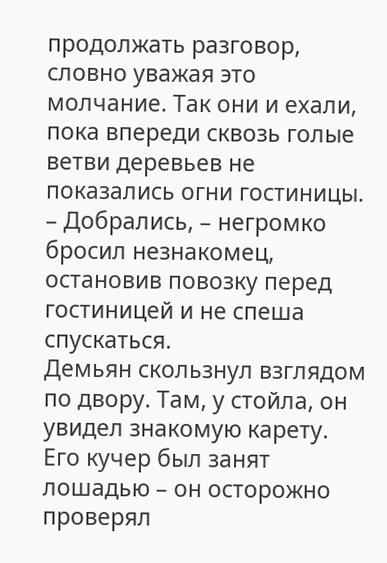продолжать разговор, словно уважая это молчание. Так они и ехали, пока впереди сквозь голые ветви деревьев не показались огни гостиницы.
– Добрались, – негромко бросил незнакомец, остановив повозку перед гостиницей и не спеша спускаться.
Демьян скользнул взглядом по двору. Там, у стойла, он увидел знакомую карету. Его кучер был занят лошадью – он осторожно проверял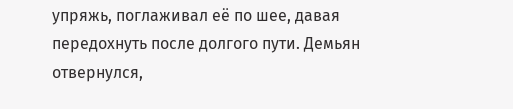упряжь, поглаживал её по шее, давая передохнуть после долгого пути. Демьян отвернулся,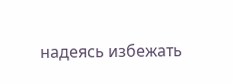надеясь избежать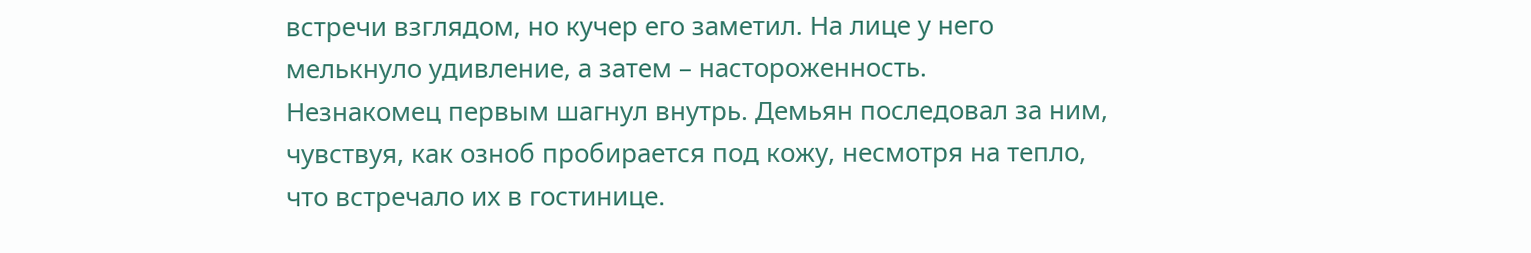встречи взглядом, но кучер его заметил. На лице у него мелькнуло удивление, а затем – настороженность.
Незнакомец первым шагнул внутрь. Демьян последовал за ним, чувствуя, как озноб пробирается под кожу, несмотря на тепло, что встречало их в гостинице.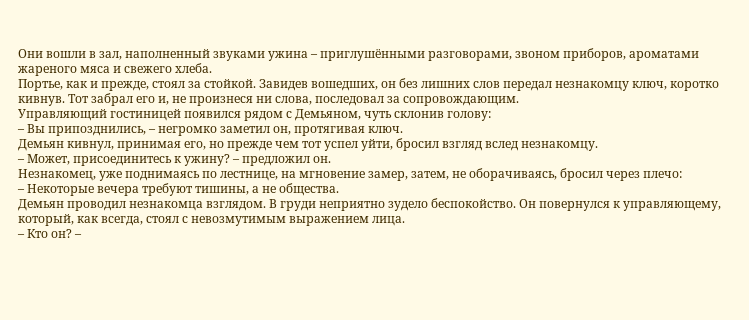Они вошли в зал, наполненный звуками ужина – приглушёнными разговорами, звоном приборов, ароматами жареного мяса и свежего хлеба.
Портье, как и прежде, стоял за стойкой. Завидев вошедших, он без лишних слов передал незнакомцу ключ, коротко кивнув. Тот забрал его и, не произнеся ни слова, последовал за сопровождающим.
Управляющий гостиницей появился рядом с Демьяном, чуть склонив голову:
– Вы припозднились, – негромко заметил он, протягивая ключ.
Демьян кивнул, принимая его, но прежде чем тот успел уйти, бросил взгляд вслед незнакомцу.
– Может, присоединитесь к ужину? – предложил он.
Незнакомец, уже поднимаясь по лестнице, на мгновение замер, затем, не оборачиваясь, бросил через плечо:
– Некоторые вечера требуют тишины, а не общества.
Демьян проводил незнакомца взглядом. В груди неприятно зудело беспокойство. Он повернулся к управляющему, который, как всегда, стоял с невозмутимым выражением лица.
– Кто он? –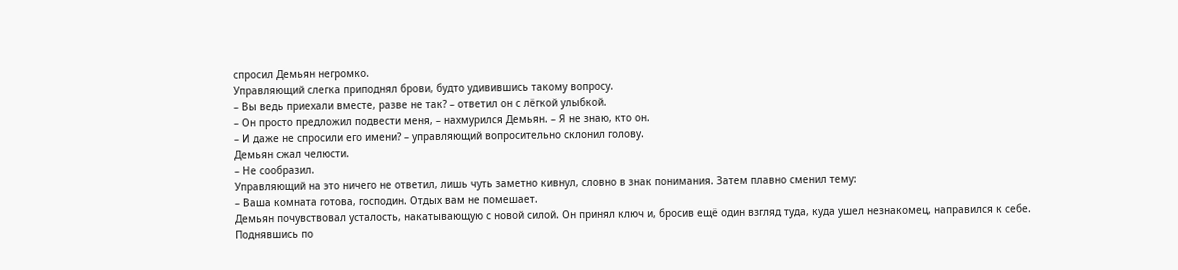спросил Демьян негромко.
Управляющий слегка приподнял брови, будто удивившись такому вопросу.
– Вы ведь приехали вместе, разве не так? – ответил он с лёгкой улыбкой.
– Он просто предложил подвести меня, – нахмурился Демьян. – Я не знаю, кто он.
– И даже не спросили его имени? – управляющий вопросительно склонил голову.
Демьян сжал челюсти.
– Не сообразил.
Управляющий на это ничего не ответил, лишь чуть заметно кивнул, словно в знак понимания. Затем плавно сменил тему:
– Ваша комната готова, господин. Отдых вам не помешает.
Демьян почувствовал усталость, накатывающую с новой силой. Он принял ключ и, бросив ещё один взгляд туда, куда ушел незнакомец, направился к себе.
Поднявшись по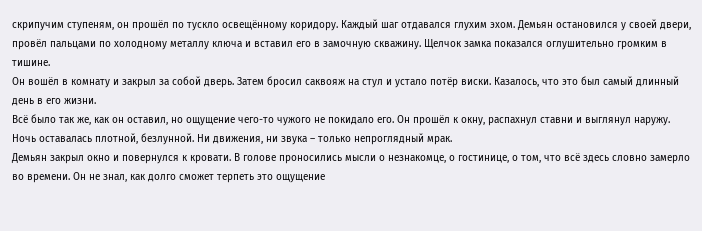скрипучим ступеням, он прошёл по тускло освещённому коридору. Каждый шаг отдавался глухим эхом. Демьян остановился у своей двери, провёл пальцами по холодному металлу ключа и вставил его в замочную скважину. Щелчок замка показался оглушительно громким в тишине.
Он вошёл в комнату и закрыл за собой дверь. Затем бросил саквояж на стул и устало потёр виски. Казалось, что это был самый длинный день в его жизни.
Всё было так же, как он оставил, но ощущение чего-то чужого не покидало его. Он прошёл к окну, распахнул ставни и выглянул наружу. Ночь оставалась плотной, безлунной. Ни движения, ни звука – только непроглядный мрак.
Демьян закрыл окно и повернулся к кровати. В голове проносились мысли о незнакомце, о гостинице, о том, что всё здесь словно замерло во времени. Он не знал, как долго сможет терпеть это ощущение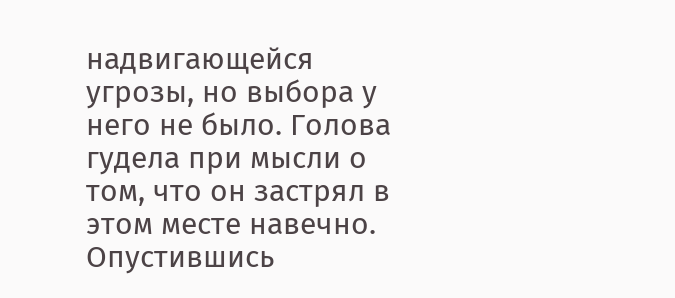надвигающейся угрозы, но выбора у него не было. Голова гудела при мысли о том, что он застрял в этом месте навечно.
Опустившись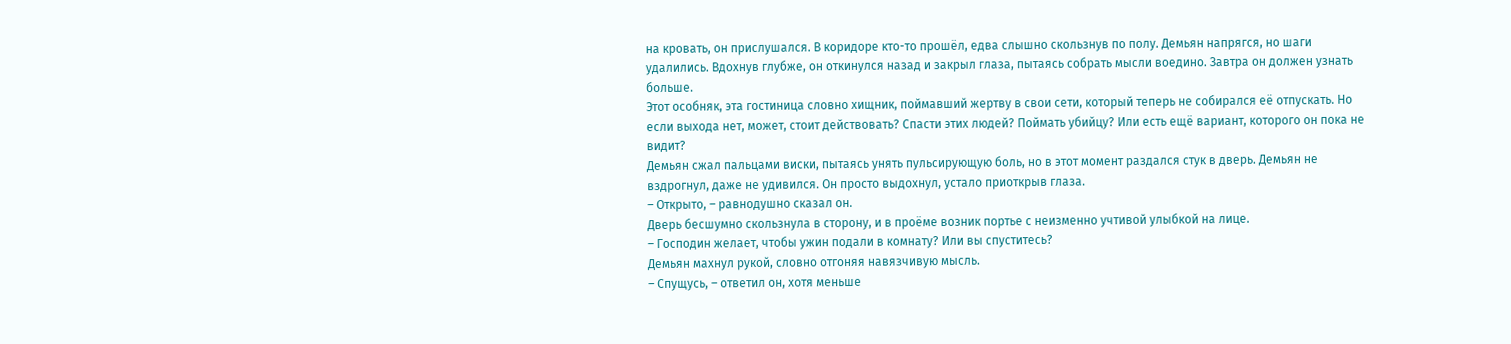на кровать, он прислушался. В коридоре кто-то прошёл, едва слышно скользнув по полу. Демьян напрягся, но шаги удалились. Вдохнув глубже, он откинулся назад и закрыл глаза, пытаясь собрать мысли воедино. Завтра он должен узнать больше.
Этот особняк, эта гостиница словно хищник, поймавший жертву в свои сети, который теперь не собирался её отпускать. Но если выхода нет, может, стоит действовать? Спасти этих людей? Поймать убийцу? Или есть ещё вариант, которого он пока не видит?
Демьян сжал пальцами виски, пытаясь унять пульсирующую боль, но в этот момент раздался стук в дверь. Демьян не вздрогнул, даже не удивился. Он просто выдохнул, устало приоткрыв глаза.
– Открыто, – равнодушно сказал он.
Дверь бесшумно скользнула в сторону, и в проёме возник портье с неизменно учтивой улыбкой на лице.
– Господин желает, чтобы ужин подали в комнату? Или вы спуститесь?
Демьян махнул рукой, словно отгоняя навязчивую мысль.
– Спущусь, – ответил он, хотя меньше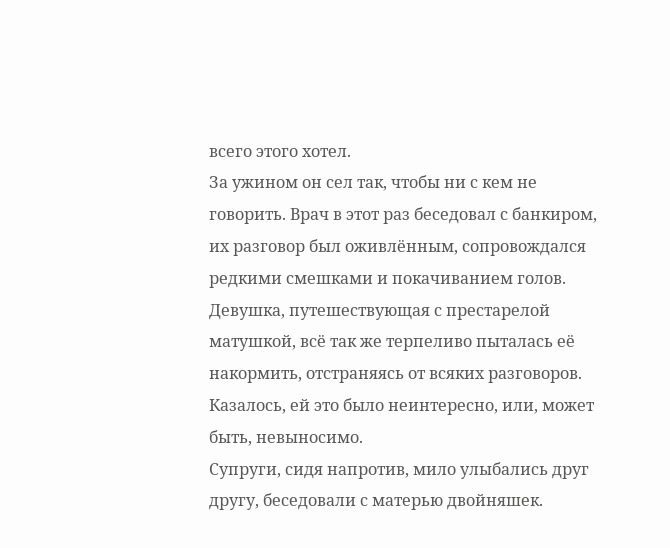всего этого хотел.
За ужином он сел так, чтобы ни с кем не говорить. Врач в этот раз беседовал с банкиром, их разговор был оживлённым, сопровождался редкими смешками и покачиванием голов. Девушка, путешествующая с престарелой матушкой, всё так же терпеливо пыталась её накормить, отстраняясь от всяких разговоров. Казалось, ей это было неинтересно, или, может быть, невыносимо.
Супруги, сидя напротив, мило улыбались друг другу, беседовали с матерью двойняшек.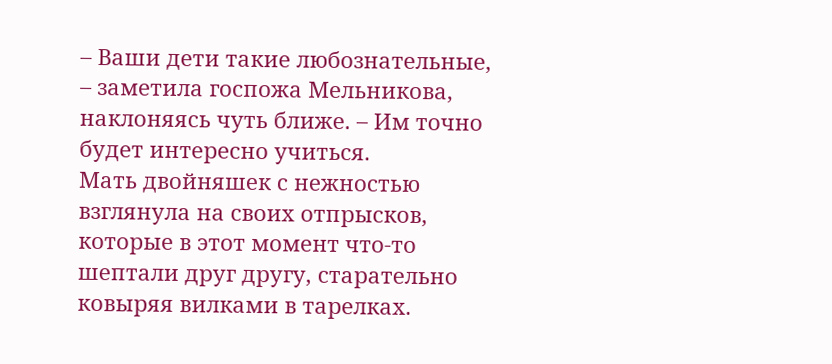– Ваши дети такие любознательные, – заметила госпожа Мельникова, наклоняясь чуть ближе. – Им точно будет интересно учиться.
Мать двойняшек с нежностью взглянула на своих отпрысков, которые в этот момент что-то шептали друг другу, старательно ковыряя вилками в тарелках.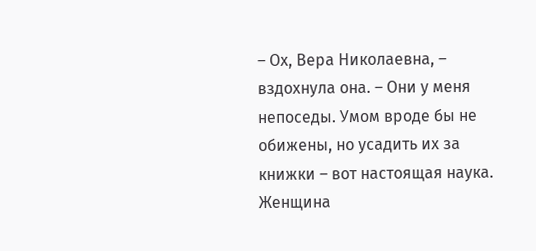– Ох, Вера Николаевна, – вздохнула она. – Они у меня непоседы. Умом вроде бы не обижены, но усадить их за книжки – вот настоящая наука.
Женщина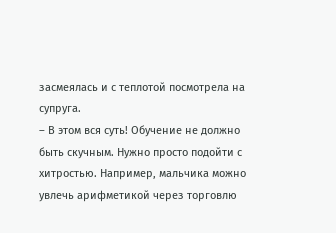засмеялась и с теплотой посмотрела на супруга.
– В этом вся суть! Обучение не должно быть скучным. Нужно просто подойти с хитростью. Например, мальчика можно увлечь арифметикой через торговлю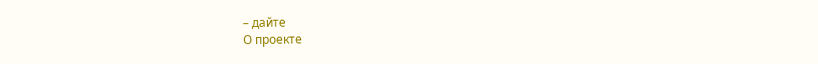– дайте
О проекте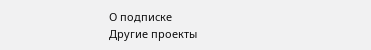О подписке
Другие проекты